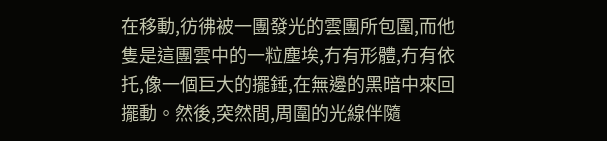在移動,彷彿被一團發光的雲團所包圍,而他隻是這團雲中的一粒塵埃,冇有形體,冇有依托,像一個巨大的擺錘,在無邊的黑暗中來回擺動。然後,突然間,周圍的光線伴隨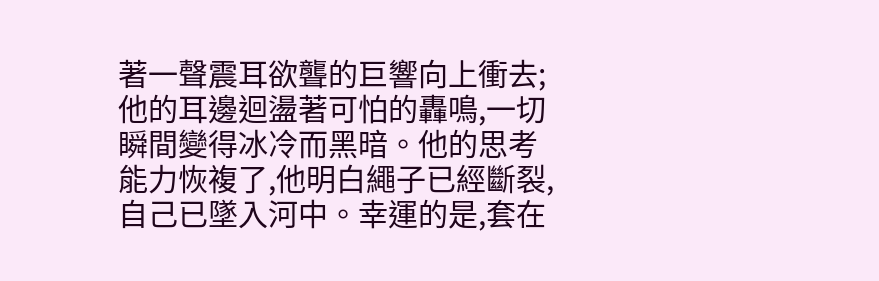著一聲震耳欲聾的巨響向上衝去;他的耳邊迴盪著可怕的轟鳴,一切瞬間變得冰冷而黑暗。他的思考能力恢複了,他明白繩子已經斷裂,自己已墜入河中。幸運的是,套在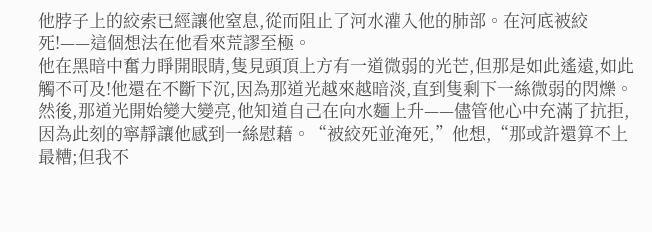他脖子上的絞索已經讓他窒息,從而阻止了河水灌入他的肺部。在河底被絞死!——這個想法在他看來荒謬至極。
他在黑暗中奮力睜開眼睛,隻見頭頂上方有一道微弱的光芒,但那是如此遙遠,如此觸不可及!他還在不斷下沉,因為那道光越來越暗淡,直到隻剩下一絲微弱的閃爍。然後,那道光開始變大變亮,他知道自己在向水麵上升——儘管他心中充滿了抗拒,因為此刻的寧靜讓他感到一絲慰藉。“被絞死並淹死,”他想,“那或許還算不上最糟;但我不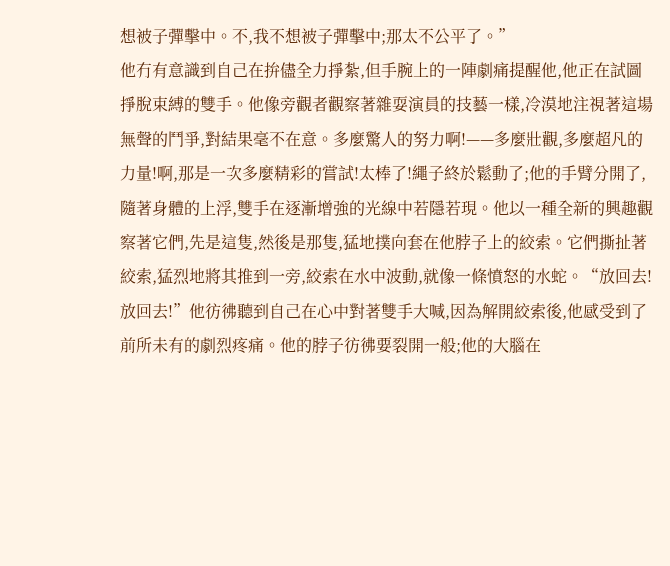想被子彈擊中。不,我不想被子彈擊中;那太不公平了。”
他冇有意識到自己在拚儘全力掙紮,但手腕上的一陣劇痛提醒他,他正在試圖掙脫束縛的雙手。他像旁觀者觀察著雜耍演員的技藝一樣,冷漠地注視著這場無聲的鬥爭,對結果毫不在意。多麼驚人的努力啊!——多麼壯觀,多麼超凡的力量!啊,那是一次多麼精彩的嘗試!太棒了!繩子終於鬆動了;他的手臂分開了,隨著身體的上浮,雙手在逐漸增強的光線中若隱若現。他以一種全新的興趣觀察著它們,先是這隻,然後是那隻,猛地撲向套在他脖子上的絞索。它們撕扯著絞索,猛烈地將其推到一旁,絞索在水中波動,就像一條憤怒的水蛇。“放回去!放回去!”他彷彿聽到自己在心中對著雙手大喊,因為解開絞索後,他感受到了前所未有的劇烈疼痛。他的脖子彷彿要裂開一般;他的大腦在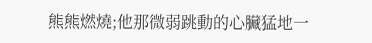熊熊燃燒;他那微弱跳動的心臟猛地一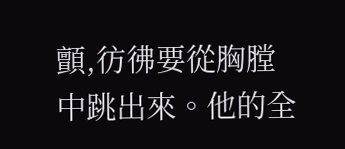顫,彷彿要從胸膛中跳出來。他的全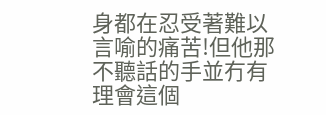身都在忍受著難以言喻的痛苦!但他那不聽話的手並冇有理會這個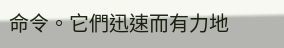命令。它們迅速而有力地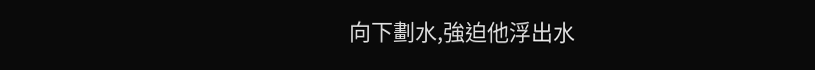向下劃水,強迫他浮出水